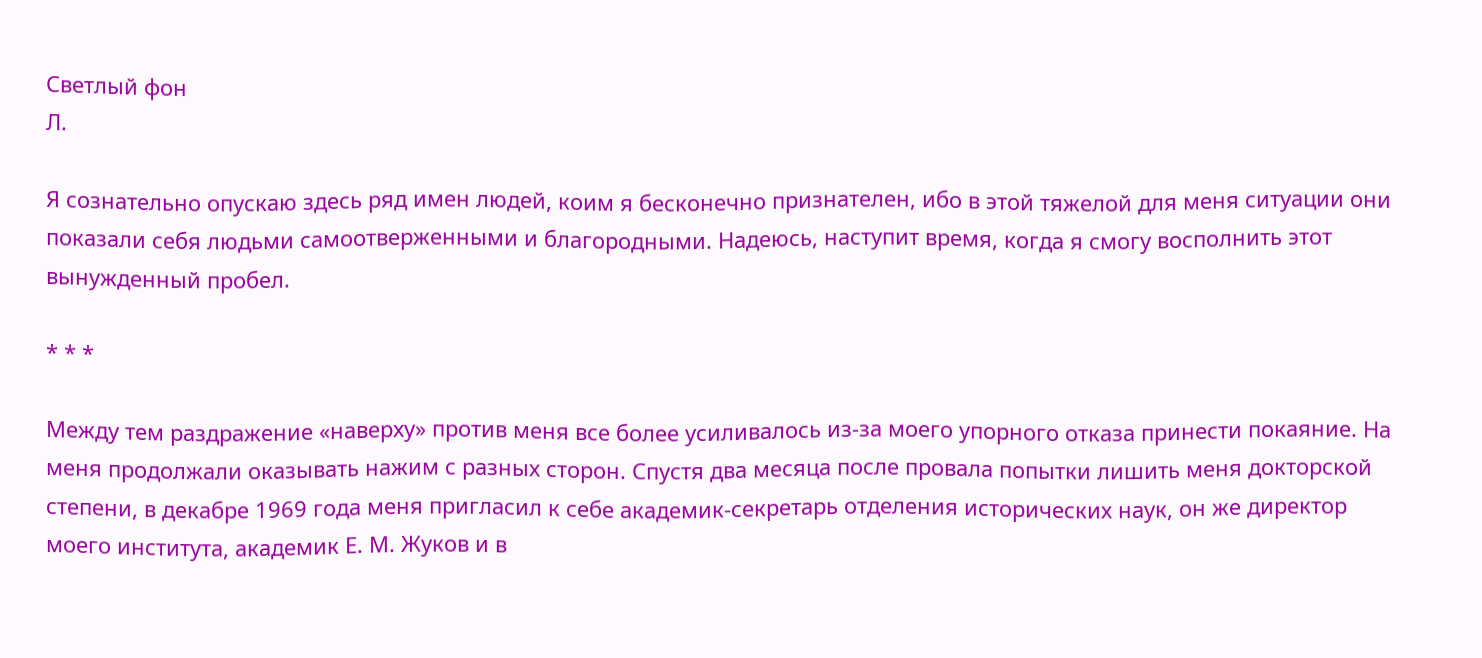Светлый фон
Л.

Я сознательно опускаю здесь ряд имен людей, коим я бесконечно признателен, ибо в этой тяжелой для меня ситуации они показали себя людьми самоотверженными и благородными. Надеюсь, наступит время, когда я смогу восполнить этот вынужденный пробел.

* * *

Между тем раздражение «наверху» против меня все более усиливалось из-за моего упорного отказа принести покаяние. На меня продолжали оказывать нажим с разных сторон. Спустя два месяца после провала попытки лишить меня докторской степени, в декабре 1969 года меня пригласил к себе академик-секретарь отделения исторических наук, он же директор моего института, академик Е. М. Жуков и в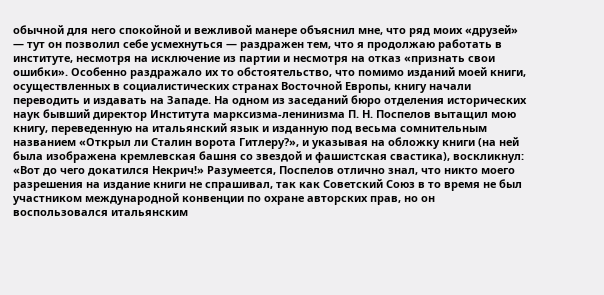обычной для него спокойной и вежливой манере объяснил мне, что ряд моих «друзей» — тут он позволил себе усмехнуться — раздражен тем, что я продолжаю работать в институте, несмотря на исключение из партии и несмотря на отказ «признать свои ошибки». Особенно раздражало их то обстоятельство, что помимо изданий моей книги, осуществленных в социалистических странах Восточной Европы, книгу начали переводить и издавать на Западе. На одном из заседаний бюро отделения исторических наук бывший директор Института марксизма-ленинизма П. Н. Поспелов вытащил мою книгу, переведенную на итальянский язык и изданную под весьма сомнительным названием «Открыл ли Сталин ворота Гитлеру?», и указывая на обложку книги (на ней была изображена кремлевская башня со звездой и фашистская свастика), воскликнул: «Вот до чего докатился Некрич!» Разумеется, Поспелов отлично знал, что никто моего разрешения на издание книги не спрашивал, так как Советский Союз в то время не был участником международной конвенции по охране авторских прав, но он воспользовался итальянским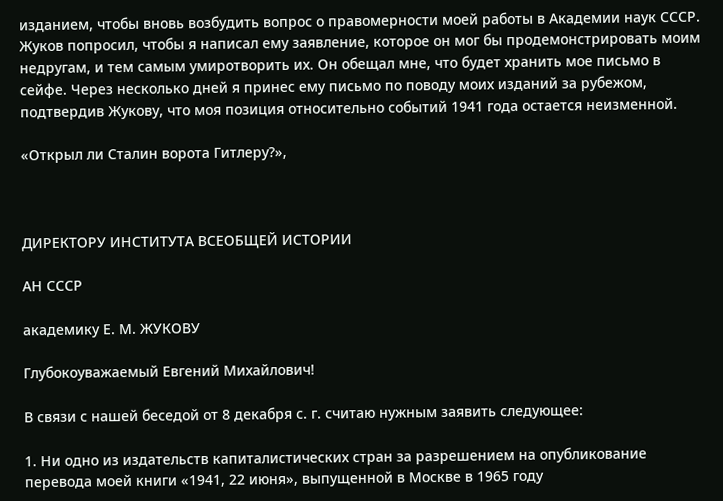изданием, чтобы вновь возбудить вопрос о правомерности моей работы в Академии наук СССР. Жуков попросил, чтобы я написал ему заявление, которое он мог бы продемонстрировать моим недругам, и тем самым умиротворить их. Он обещал мне, что будет хранить мое письмо в сейфе. Через несколько дней я принес ему письмо по поводу моих изданий за рубежом, подтвердив Жукову, что моя позиция относительно событий 1941 года остается неизменной.

«Открыл ли Сталин ворота Гитлеру?»,



ДИРЕКТОРУ ИНСТИТУТА ВСЕОБЩЕЙ ИСТОРИИ

АН СССР

академику Е. М. ЖУКОВУ

Глубокоуважаемый Евгений Михайлович!

В связи с нашей беседой от 8 декабря с. г. считаю нужным заявить следующее:

1. Ни одно из издательств капиталистических стран за разрешением на опубликование перевода моей книги «1941, 22 июня», выпущенной в Москве в 1965 году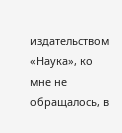издательством «Наука», ко мне не обращалось, в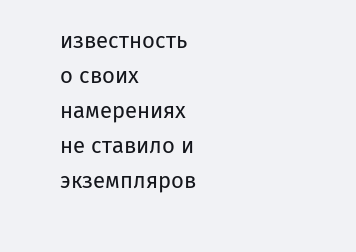известность о своих намерениях не ставило и экземпляров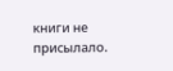книги не присылало.